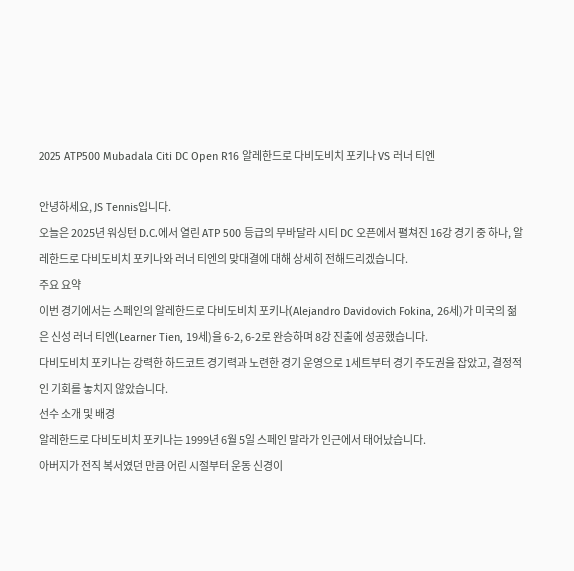2025 ATP500 Mubadala Citi DC Open R16 알레한드로 다비도비치 포키나 VS 러너 티엔

안녕하세요, JS Tennis입니다.
오늘은 2025년 워싱턴 D.C.에서 열린 ATP 500 등급의 무바달라 시티 DC 오픈에서 펼쳐진 16강 경기 중 하나, 알레한드로 다비도비치 포키나와 러너 티엔의 맞대결에 대해 상세히 전해드리겠습니다.
주요 요약
이번 경기에서는 스페인의 알레한드로 다비도비치 포키나(Alejandro Davidovich Fokina, 26세)가 미국의 젊은 신성 러너 티엔(Learner Tien, 19세)을 6-2, 6-2로 완승하며 8강 진출에 성공했습니다.
다비도비치 포키나는 강력한 하드코트 경기력과 노련한 경기 운영으로 1세트부터 경기 주도권을 잡았고, 결정적인 기회를 놓치지 않았습니다.
선수 소개 및 배경
알레한드로 다비도비치 포키나는 1999년 6월 5일 스페인 말라가 인근에서 태어났습니다.
아버지가 전직 복서였던 만큼 어린 시절부터 운동 신경이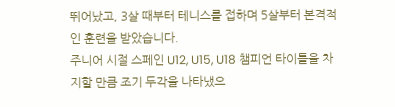뛰어났고, 3살 때부터 테니스를 접하며 5살부터 본격적인 훈련을 받았습니다.
주니어 시절 스페인 U12, U15, U18 챔피언 타이틀을 차지할 만큼 조기 두각을 나타냈으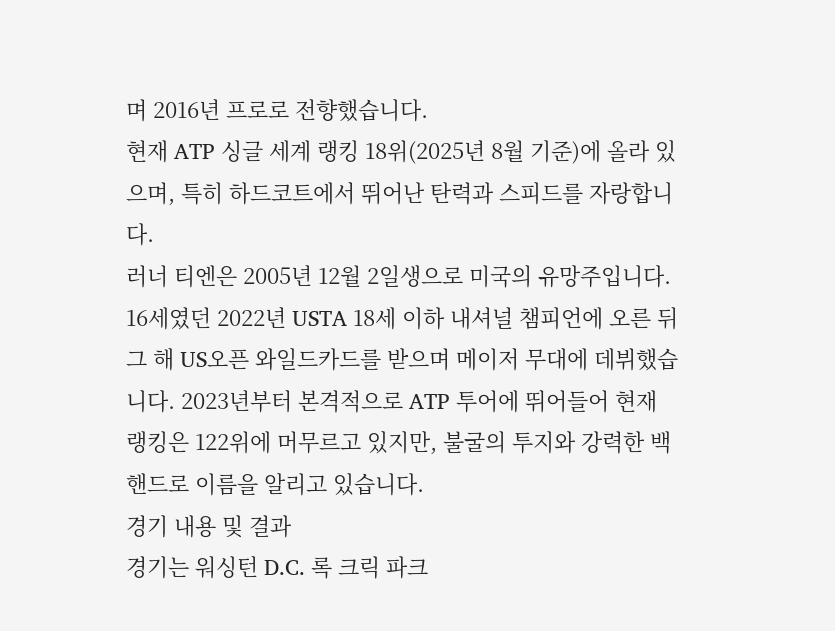며 2016년 프로로 전향했습니다.
현재 ATP 싱글 세계 랭킹 18위(2025년 8월 기준)에 올라 있으며, 특히 하드코트에서 뛰어난 탄력과 스피드를 자랑합니다.
러너 티엔은 2005년 12월 2일생으로 미국의 유망주입니다.
16세였던 2022년 USTA 18세 이하 내셔널 챔피언에 오른 뒤 그 해 US오픈 와일드카드를 받으며 메이저 무대에 데뷔했습니다. 2023년부터 본격적으로 ATP 투어에 뛰어들어 현재 랭킹은 122위에 머무르고 있지만, 불굴의 투지와 강력한 백핸드로 이름을 알리고 있습니다.
경기 내용 및 결과
경기는 워싱턴 D.C. 록 크릭 파크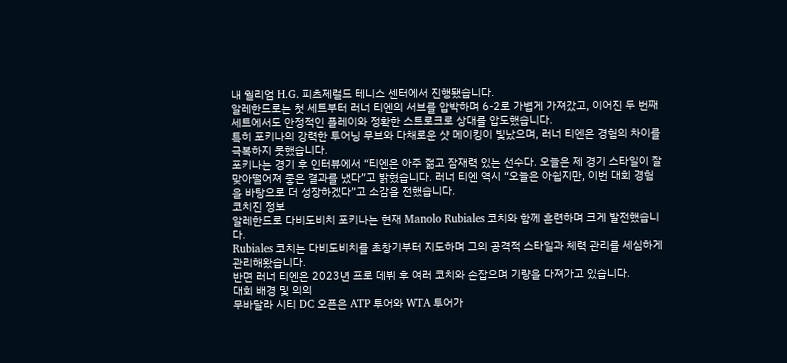내 윌리엄 H.G. 피츠제럴드 테니스 센터에서 진행됐습니다.
알레한드로는 첫 세트부터 러너 티엔의 서브를 압박하며 6-2로 가볍게 가져갔고, 이어진 두 번째 세트에서도 안정적인 플레이와 정확한 스트로크로 상대를 압도했습니다.
특히 포키나의 강력한 투어닝 무브와 다채로운 샷 메이킹이 빛났으며, 러너 티엔은 경험의 차이를 극복하지 못했습니다.
포키나는 경기 후 인터뷰에서 “티엔은 아주 젊고 잠재력 있는 선수다. 오늘은 제 경기 스타일이 잘 맞아떨어져 좋은 결과를 냈다”고 밝혔습니다. 러너 티엔 역시 “오늘은 아쉽지만, 이번 대회 경험을 바탕으로 더 성장하겠다”고 소감을 전했습니다.
코치진 정보
알레한드로 다비도비치 포키나는 현재 Manolo Rubiales 코치와 함께 훈련하며 크게 발전했습니다.
Rubiales 코치는 다비도비치를 초창기부터 지도하며 그의 공격적 스타일과 체력 관리를 세심하게 관리해왔습니다.
반면 러너 티엔은 2023년 프로 데뷔 후 여러 코치와 손잡으며 기량을 다져가고 있습니다.
대회 배경 및 의의
무바달라 시티 DC 오픈은 ATP 투어와 WTA 투어가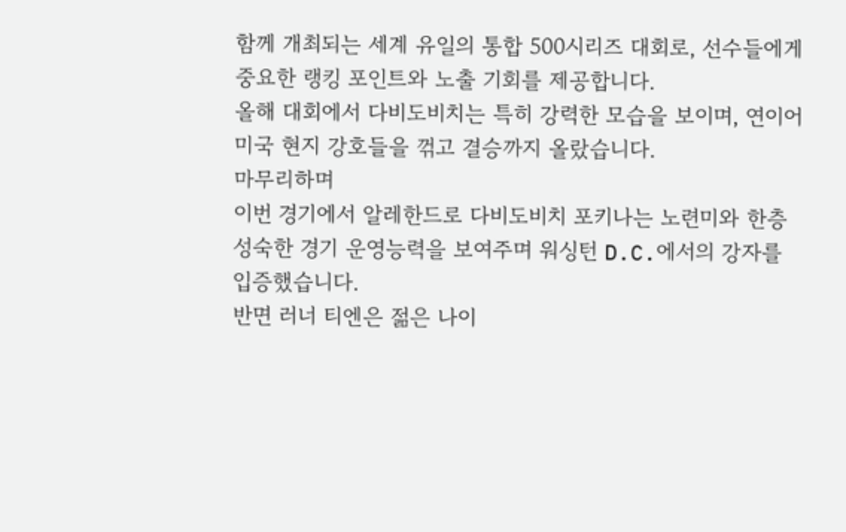함께 개최되는 세계 유일의 통합 500시리즈 대회로, 선수들에게 중요한 랭킹 포인트와 노출 기회를 제공합니다.
올해 대회에서 다비도비치는 특히 강력한 모습을 보이며, 연이어 미국 현지 강호들을 꺾고 결승까지 올랐습니다.
마무리하며
이번 경기에서 알레한드로 다비도비치 포키나는 노련미와 한층 성숙한 경기 운영능력을 보여주며 워싱턴 D.C.에서의 강자를 입증했습니다.
반면 러너 티엔은 젊은 나이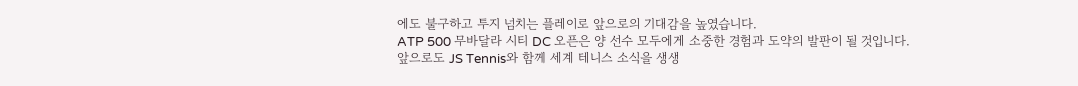에도 불구하고 투지 넘치는 플레이로 앞으로의 기대감을 높였습니다.
ATP 500 무바달라 시티 DC 오픈은 양 선수 모두에게 소중한 경험과 도약의 발판이 될 것입니다.
앞으로도 JS Tennis와 함께 세계 테니스 소식을 생생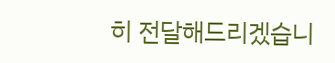히 전달해드리겠습니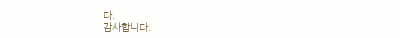다.
감사합니다.